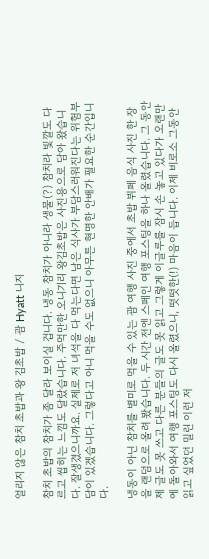얼리지 않은 참치 초밥과 왕 김초밥 / 괌 Hyatt 니지

참치 초밥의 참치가 좀 달라 보이실 겁니다. 냉동 참치가 아니라 생물(?) 참치라 빛깔도 다르고 씹히는 느낌도 달랐습니다. 주먹만한 오니기리 왕김초밥은 사진용으로 담아 왔습니다. 잘생겼으니까요. 실제로 저 녀석을 다 먹는다면 남은 식사가 부담스러워진다는 위험부담이 있겠습니다. 그렇다고 아니 먹을 수도 없으니 아무튼 현명한 안배가 필요한 순간입니다.

냉동이 아닌 참치를 별미로 먹을 수 있는 괌 여행 사진 중에서 초밥 뷔페 음식 사진 한 장을 랜덤으로 올려 봤습니다. 두 시간 전엔 스페인 여행 포스팅을 하나 올렸습니다. 그 동안 제 글도 못 쓰고 다른 분들의 글도 못 읽고 그렇게 이글루를 잠시 손 놓고 있다가 오랜만에 돌아와서 여행 포스팅도 다시 올렸으니, 떳떳한(!) 마음이 듭니다. 이제 비로소 그동안 읽고 싶었던 밀린 이런 저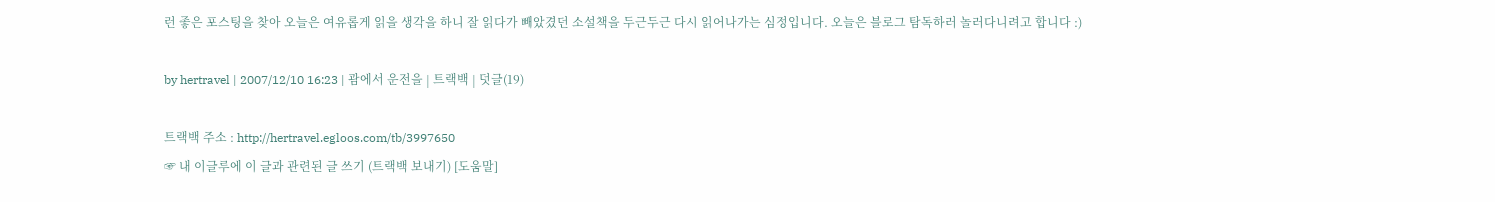런 좋은 포스팅을 찾아 오늘은 여유롭게 읽을 생각을 하니 잘 읽다가 빼았겼던 소설책을 두근두근 다시 읽어나가는 심정입니다. 오늘은 블로그 탐독하러 놀러다니려고 합니다 :)

by hertravel | 2007/12/10 16:23 | 괌에서 운전을 | 트랙백 | 덧글(19)

트랙백 주소 : http://hertravel.egloos.com/tb/3997650
☞ 내 이글루에 이 글과 관련된 글 쓰기 (트랙백 보내기) [도움말]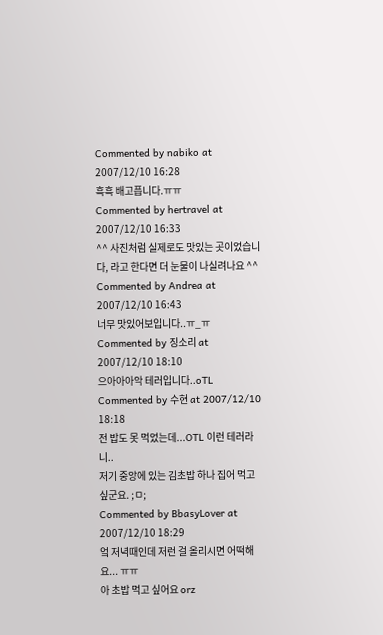Commented by nabiko at 2007/12/10 16:28
흑흑 배고픕니다.ㅠㅠ
Commented by hertravel at 2007/12/10 16:33
^^ 사진처럼 실제로도 맛있는 곳이었습니다, 라고 한다면 더 눈물이 나실려나요 ^^
Commented by Andrea at 2007/12/10 16:43
너무 맛있어보입니다..ㅠ_ㅠ
Commented by 징소리 at 2007/12/10 18:10
으아아아악 테러입니다..oTL
Commented by 수현 at 2007/12/10 18:18
전 밥도 못 먹었는데...OTL 이런 테러라니..
저기 중앙에 있는 김초밥 하나 집어 먹고 싶군요. ;ㅁ;
Commented by BbasyLover at 2007/12/10 18:29
엌 저녁때인데 저런 걸 올리시면 어떡해요... ㅠㅠ
아 초밥 먹고 싶어요 orz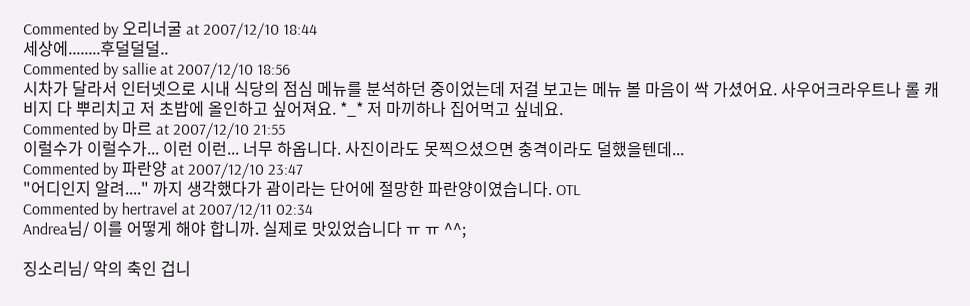Commented by 오리너굴 at 2007/12/10 18:44
세상에........후덜덜덜..
Commented by sallie at 2007/12/10 18:56
시차가 달라서 인터넷으로 시내 식당의 점심 메뉴를 분석하던 중이었는데 저걸 보고는 메뉴 볼 마음이 싹 가셨어요. 사우어크라우트나 롤 캐비지 다 뿌리치고 저 초밥에 올인하고 싶어져요. *_* 저 마끼하나 집어먹고 싶네요.
Commented by 마르 at 2007/12/10 21:55
이럴수가 이럴수가... 이런 이런... 너무 하옵니다. 사진이라도 못찍으셨으면 충격이라도 덜했을텐데...
Commented by 파란양 at 2007/12/10 23:47
"어디인지 알려...." 까지 생각했다가 괌이라는 단어에 절망한 파란양이였습니다. OTL
Commented by hertravel at 2007/12/11 02:34
Andrea님/ 이를 어떻게 해야 합니까. 실제로 맛있었습니다 ㅠ ㅠ ^^;

징소리님/ 악의 축인 겁니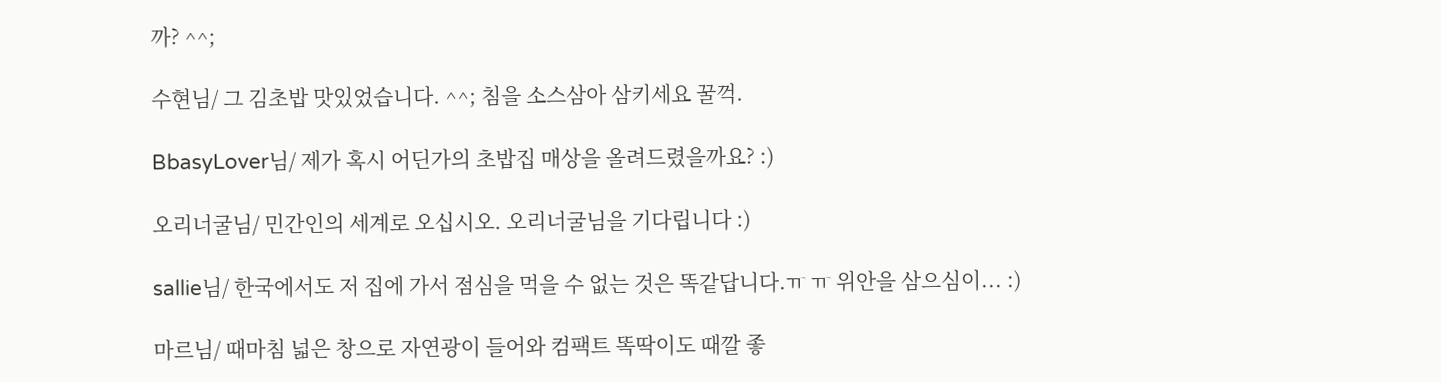까? ^^;

수현님/ 그 김초밥 맛있었습니다. ^^; 침을 소스삼아 삼키세요 꿀꺽.

BbasyLover님/ 제가 혹시 어딘가의 초밥집 매상을 올려드렸을까요? :)

오리너굴님/ 민간인의 세계로 오십시오. 오리너굴님을 기다립니다 :)

sallie님/ 한국에서도 저 집에 가서 점심을 먹을 수 없는 것은 똑같답니다.ㅠ ㅠ 위안을 삼으심이... :)

마르님/ 때마침 넓은 창으로 자연광이 들어와 컴팩트 똑딱이도 때깔 좋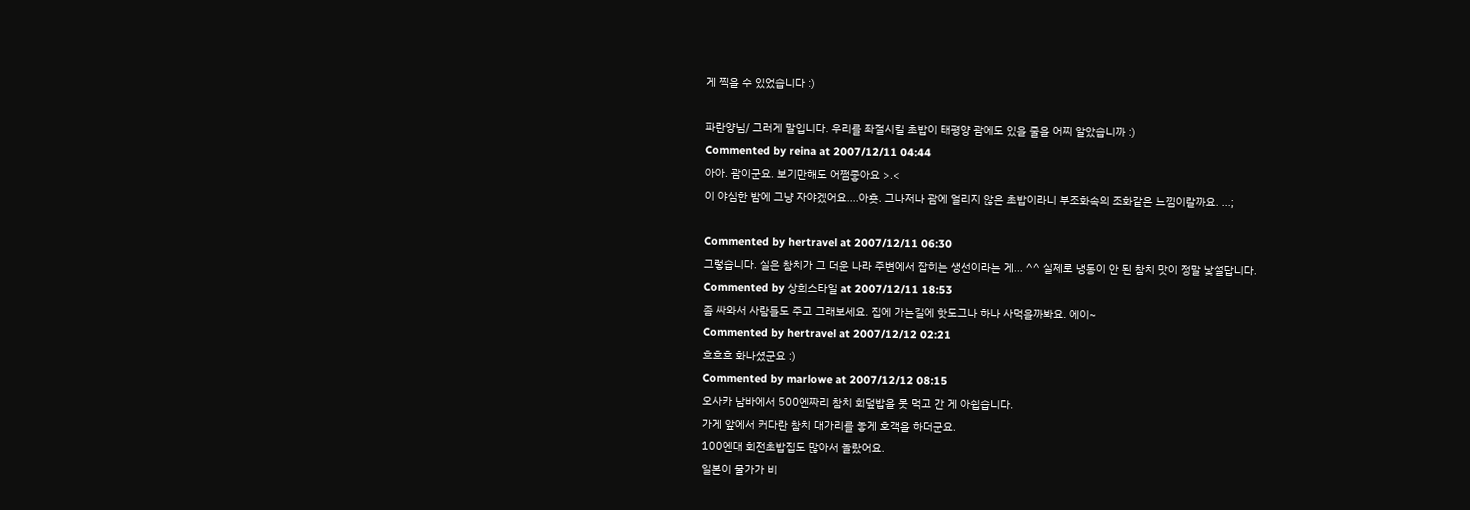게 찍을 수 있었습니다 :)

파란양님/ 그러게 말입니다. 우리를 좌절시킬 초밥이 태평양 괌에도 있을 줄을 어찌 알았습니까 :)
Commented by reina at 2007/12/11 04:44
아아. 괌이군요. 보기만해도 어쩜좋아요 >.<
이 야심한 밤에 그냥 자야겠어요....아흣. 그나저나 괌에 얼리지 않은 초밥이라니 부조화속의 조화같은 느낌이랄까요. ...;

Commented by hertravel at 2007/12/11 06:30
그렇습니다. 실은 참치가 그 더운 나라 주변에서 잡히는 생선이라는 게... ^^ 실제로 냉동이 안 된 참치 맛이 정말 낯설답니다.
Commented by 상희스타일 at 2007/12/11 18:53
좀 싸와서 사람들도 주고 그래보세요. 집에 가는길에 핫도그나 하나 사먹을까봐요. 에이~
Commented by hertravel at 2007/12/12 02:21
흐흐흐 화나셨군요 :)
Commented by marlowe at 2007/12/12 08:15
오사카 남바에서 500엔짜리 참치 회덮밥을 못 먹고 간 게 아쉽습니다.
가게 앞에서 커다란 참치 대가리를 놓게 호객을 하더군요.
100엔대 회전초밥집도 많아서 놀랐어요.
일본이 물가가 비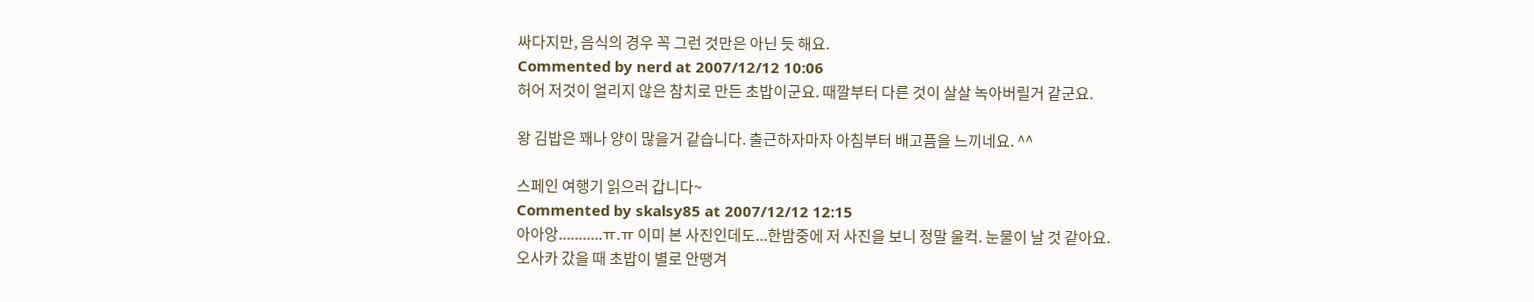싸다지만, 음식의 경우 꼭 그런 것만은 아닌 듯 해요.
Commented by nerd at 2007/12/12 10:06
허어 저것이 얼리지 않은 참치로 만든 초밥이군요. 때깔부터 다른 것이 살살 녹아버릴거 같군요.

왕 김밥은 꽤나 양이 많을거 같습니다. 출근하자마자 아침부터 배고픔을 느끼네요. ^^

스페인 여행기 읽으러 갑니다~
Commented by skalsy85 at 2007/12/12 12:15
아아앙...........ㅠ.ㅠ 이미 본 사진인데도...한밤중에 저 사진을 보니 정말 울컥. 눈물이 날 것 같아요.
오사카 갔을 때 초밥이 별로 안땡겨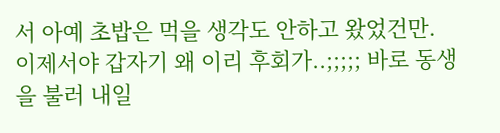서 아예 초밥은 먹을 생각도 안하고 왔었건만. 이제서야 갑자기 왜 이리 후회가..;;;;; 바로 동생을 불러 내일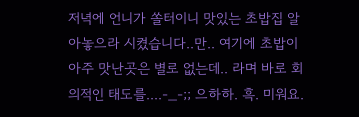저녁에 언니가 쏠터이니 맛있는 초밥집 알아놓으라 시켰습니다..만.. 여기에 초밥이 아주 맛난곳은 별로 없는데.. 라며 바로 회의적인 태도를....-_-;; 으하하. 흑. 미워요.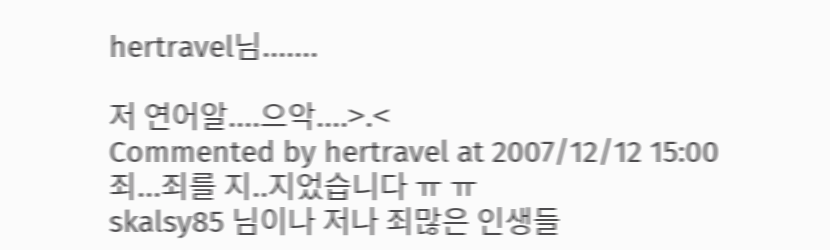hertravel님.......

저 연어알....으악....>.<
Commented by hertravel at 2007/12/12 15:00
죄...죄를 지..지었습니다 ㅠ ㅠ
skalsy85 님이나 저나 죄많은 인생들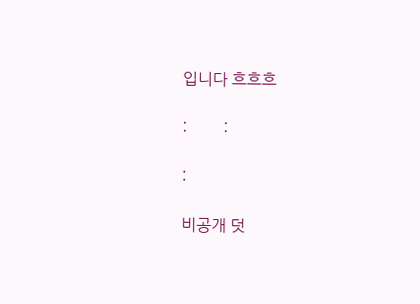입니다 흐흐흐

:         :

:

비공개 덧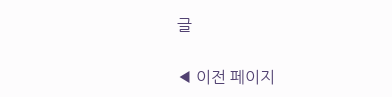글

◀ 이전 페이지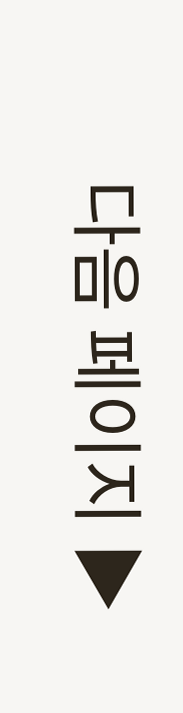다음 페이지 ▶